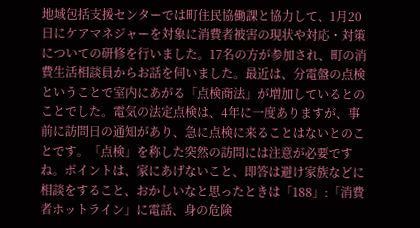地域包括支援センターでは町住民協働課と協力して、1月20日にケアマネジャーを対象に消費者被害の現状や対応・対策についての研修を行いました。17名の方が参加され、町の消費生活相談員からお話を伺いました。最近は、分電盤の点検ということで室内にあがる「点検商法」が増加しているとのことでした。電気の法定点検は、4年に一度ありますが、事前に訪問日の通知があり、急に点検に来ることはないとのことです。「点検」を称した突然の訪問には注意が必要ですね。ポイントは、家にあげないこと、即答は避け家族などに相談をすること、おかしいなと思ったときは「188」:「消費者ホットライン」に電話、身の危険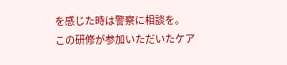を感じた時は警察に相談を。
この研修が参加いただいたケア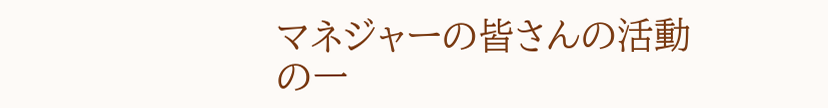マネジャーの皆さんの活動の一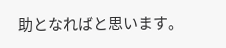助となればと思います。